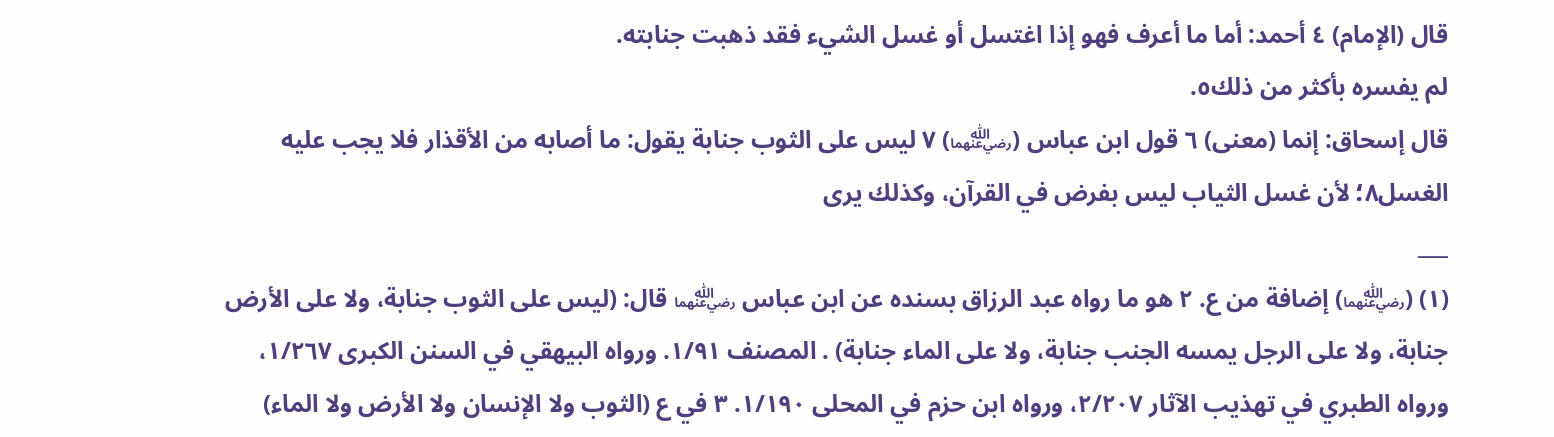قال (الإمام) ٤ أحمد: أما ما أعرف فهو إذا اغتسل أو غسل الشيء فقد ذهبت جنابته.
لم يفسره بأكثر من ذلك٥.
قال إسحاق: إنما (معنى) ٦ قول ابن عباس (﵄) ٧ ليس على الثوب جنابة يقول: ما أصابه من الأقذار فلا يجب عليه الغسل٨؛ لأن غسل الثياب ليس بفرض في القرآن، وكذلك يرى
___
(١) (﵄) إضافة من ع. ٢ هو ما رواه عبد الرزاق بسنده عن ابن عباس ﵄ قال: (ليس على الثوب جنابة، ولا على الأرض جنابة، ولا على الرجل يمسه الجنب جنابة، ولا على الماء جنابة) . المصنف ١/٩١. ورواه البيهقي في السنن الكبرى ١/٢٦٧، ورواه الطبري في تهذيب الآثار ٢/٢٠٧، ورواه ابن حزم في المحلى ١/١٩٠. ٣ في ع (الثوب ولا الإنسان ولا الأرض ولا الماء)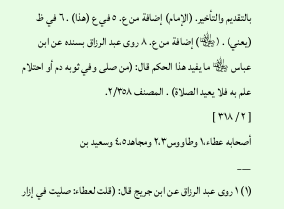بالتقديم والتأخير. (الإمام) إضافة من ع. ٥ في ع (هذا) . ٦ في ظ (يعني) . (﵄) إضافة من ع. ٨ روى عبد الرزاق بسنده عن ابن عباس ﵄ ما يفيد هذا الحكم قال: (من صلى وفي ثوبه دم أو احتلام علم به فلا يعيد الصلاة) . المصنف ٢/٣٥٨.
[ ٢ / ٣١٨ ]
أصحابه عطاء،١ وطاووس٢،٣ ومجاهد٤،٥ وسعيد بن
___
(١) ١ روى عبد الرزاق عن ابن جريج قال: (قلت لعطاء: صليت في إزار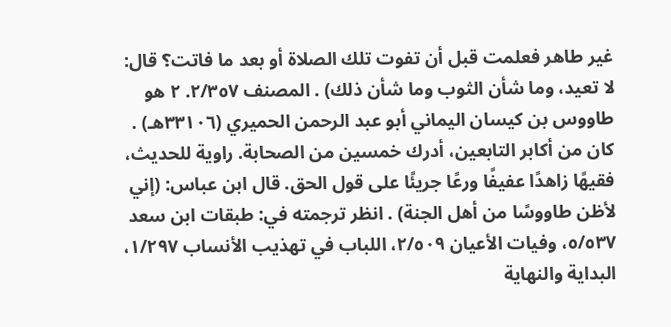غير طاهر فعلمت قبل أن تفوت تلك الصلاة أو بعد ما فاتت؟ قال: لا تعيد، وما شأن الثوب وما شأن ذلك) . المصنف ٢/٣٥٧. ٢ هو طاووس بن كيسان اليماني أبو عبد الرحمن الحميري (٣٣١٠٦هـ) . كان من أكابر التابعين، أدرك خمسين من الصحابة. راوية للحديث، فقيهًا زاهدًا عفيفًا ورعًا جريئًا على قول الحق. قال ابن عباس: (إني لأظن طاووسًا من أهل الجنة) . انظر ترجمته في: طبقات ابن سعد ٥/٥٣٧، وفيات الأعيان ٢/٥٠٩، اللباب في تهذيب الأنساب ١/٢٩٧، البداية والنهاية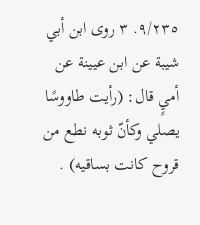٩/٢٣٥. ٣ روى ابن أبي شيبة عن ابن عيينة عن أميٍ قال: (رأيت طاووسًا يصلي وكأنّ ثوبه نطع من قروح كانت بساقيه) .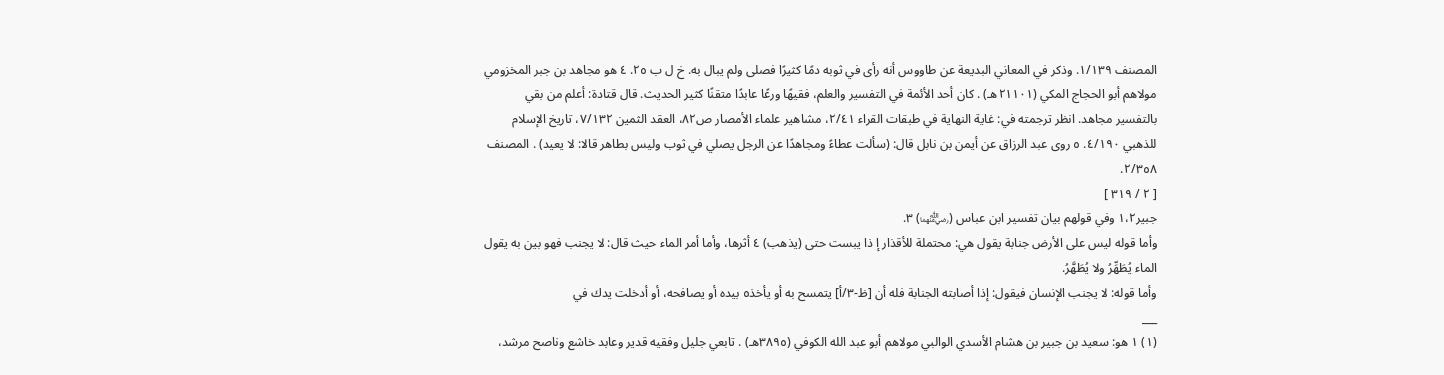المصنف ١/١٣٩. وذكر في المعاني البديعة عن طاووس أنه رأى في ثوبه دمًا كثيرًا فصلى ولم يبال به. خ ل ب ٢٥. ٤ هو مجاهد بن جبر المخزومي مولاهم أبو الحجاج المكي (٢١١٠١هـ) . كان أحد الأئمة في التفسير والعلم، فقيهًا ورعًا عابدًا متقنًا كثير الحديث. قال قتادة: أعلم من بقي بالتفسير مجاهد. انظر ترجمته في: غاية النهاية في طبقات القراء ٢/٤١، مشاهير علماء الأمصار ص٨٢، العقد الثمين ٧/١٣٢، تاريخ الإسلام للذهبي ٤/١٩٠. ٥ روى عبد الرزاق عن أيمن بن نابل قال: (سألت عطاءً ومجاهدًا عن الرجل يصلي في ثوب وليس بطاهر قالا: لا يعيد) . المصنف ٢/٣٥٨.
[ ٢ / ٣١٩ ]
جبير١،٢ وفي قولهم بيان تفسير ابن عباس (﵄) ٣.
وأما قوله ليس على الأرض جنابة يقول هي: محتملة للأقذار إ ذا يبست حتى (يذهب) ٤ أثرها، وأما أمر الماء حيث قال: لا يجنب فهو بين به يقول الماء يُطَهِّرُ ولا يُطَهَّرُ.
وأما قوله: لا يجنب الإنسان فيقول: إذا أصابته الجنابة فله أن [ظ-٣/أ] يتمسح به أو يأخذ٥ بيده أو يصافحه، أو أدخلت يدك في
___
(١) ١ هو: سعيد بن جبير بن هشام الأسدي الوالبي مولاهم أبو عبد الله الكوفي (٣٨٩٥هـ) . تابعي جليل وفقيه قدير وعابد خاشع وناصح مرشد،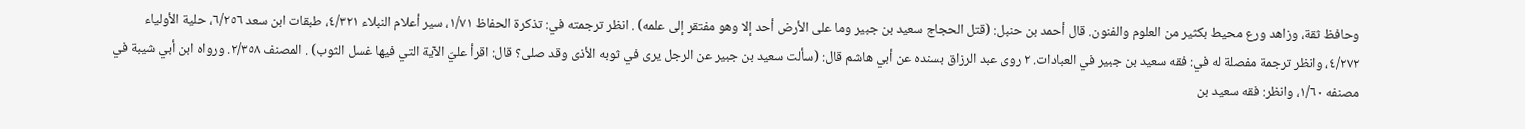وحافظ ثقة، وزاهد ورع محيط بكثير من العلوم والفنون. قال أحمد بن حنبل: (قتل الحجاج سعيد بن جبير وما على الأرض أحد إلا وهو مفتقر إلى علمه) . انظر ترجمته في: تذكرة الحفاظ ١/٧١، سير أعلام النبلاء ٤/٣٢١، طبقات ابن سعد ٦/٢٥٦، حلية الأولياء ٤/٢٧٢، وانظر ترجمة مفصلة له في: فقه سعيد بن جبير في العبادات. ٢ روى عبد الرزاق بسنده عن أبي هاشم قال: (سألت سعيد بن جبير عن الرجل يرى في ثوبه الأذى وقد صلى؟ قال: اقرأ عليّ الآية التي فيها غسل الثوب) . المصنف ٢/٣٥٨. ورواه ابن أبي شيبة في مصنفه ١/٦٠، وانظر: فقه سعيد بن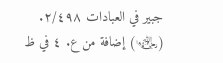جبير في العبادات ٢/٤٩٨. (﵄) إضافة من ع. ٤ في ظ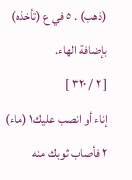(ذهب) . ٥ في ع (تأخذه) بإضافة الهاء.
[ ٢ / ٣٢٠ ]
إناء أو انصب عليك١ (ماء) ٢ فأصاب ثوبك منه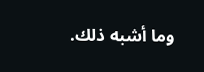وما أشبه ذلك.